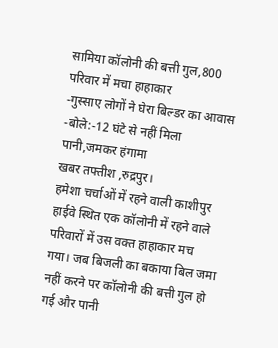सामिया कॉलोनी की बत्ती गुल,800 परिवार में मचा हाहाकार
-गुस्साए लोगों ने घेरा बिल्डर का आवास
-बोले:-12 घंटे से नहीं मिला पानी,जमकर हंगामा
खबर तफ्तीश ,रुद्रपुर।
हमेशा चर्चाओं में रहने वाली काशीपुर हाईवे स्थित एक कॉलोनी में रहने वाले परिवारों में उस वक्त हाहाकार मच गया। जब बिजली का बकाया बिल जमा नहीं करने पर कॉलोनी की बत्ती गुल हो गई और पानी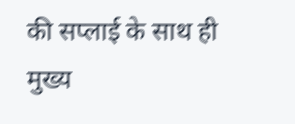की सप्लाई के साथ ही मुख्य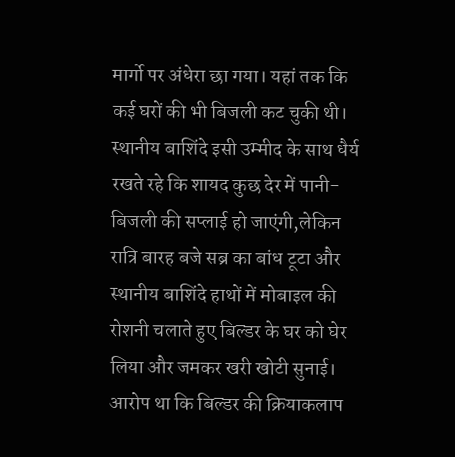मार्गो पर अंधेरा छा गया। यहां तक कि कई घरों की भी बिजली कट चुकी थी। स्थानीय बाशिंदे इसी उम्मीद के साथ धैर्य रखते रहे कि शायद कुछ देर में पानी-बिजली की सप्लाई हो जाएंगी,लेकिन रात्रि बारह बजे सब्र का बांध टूटा और स्थानीय बाशिंदे हाथों में मोबाइल की रोशनी चलाते हुए बिल्डर के घर को घेर लिया और जमकर खरी खोटी सुनाई। आरोप था कि बिल्डर की क्रियाकलाप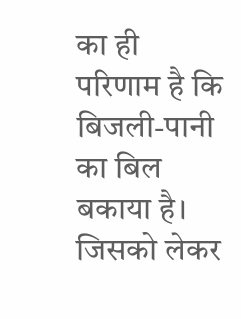का ही परिणाम है कि बिजली-पानी का बिल बकाया है। जिसको लेकर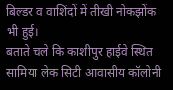बिल्डर व वाशिंदों में तीखी नोकझोंक भी हुई।
बताते चले कि काशीपुर हाईवे स्थित सामिया लेक सिटी आवासीय कॉलोनी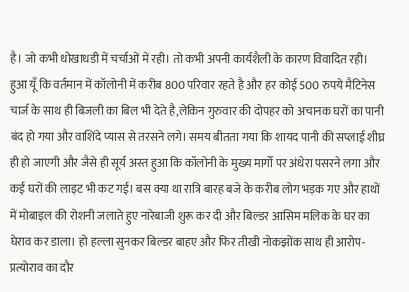है। जो कभी धोखाधडी में चर्चाओं में रही। तो कभी अपनी कार्यशैली के कारण विवादित रही। हुआ यूँ कि वर्तमान में कॉलोनी में करीब 800 परिवार रहते है और हर कोई 500 रुपये मैटिनेस चार्ज के साथ ही बिजली का बिल भी देते है,लेकिन गुरुवार की दोपहर को अचानक घरों का पानी बंद हो गया और वाशिंदे प्यास से तरसने लगे। समय बीतता गया कि शायद पानी की सप्लाई शीघ्र ही हो जाएगी और जैसे ही सूर्य अस्त हुआ कि कॉलोनी के मुख्य मार्गो पर अंधेरा पसरने लगा और कई घरों की लाइट भी कट गई। बस क्या था रात्रि बारह बजे के करीब लोग भड़क गए और हाथों में मोबाइल की रोशनी जलाते हुए नारेबाजी शुरू कर दी और बिल्डर आसिम मलिक के घर का घेराव कर डाला। हो हल्ला सुनकर बिल्डर बाहए और फिर तीखी नोकझोंक साथ ही आरोप-प्रत्योराव का दौर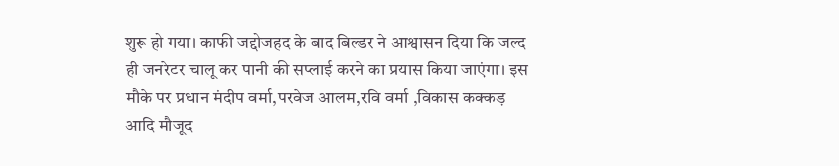शुरू हो गया। काफी जद्दोजहद के बाद बिल्डर ने आश्वासन दिया कि जल्द ही जनरेटर चालू कर पानी की सप्लाई करने का प्रयास किया जाएंगा। इस मौके पर प्रधान मंदीप वर्मा,परवेज आलम,रवि वर्मा ,विकास कक्कड़ आदि मौजूद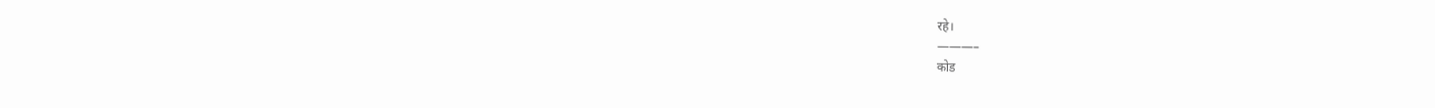रहे।
———–
कोड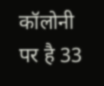कॉलोनी पर है 33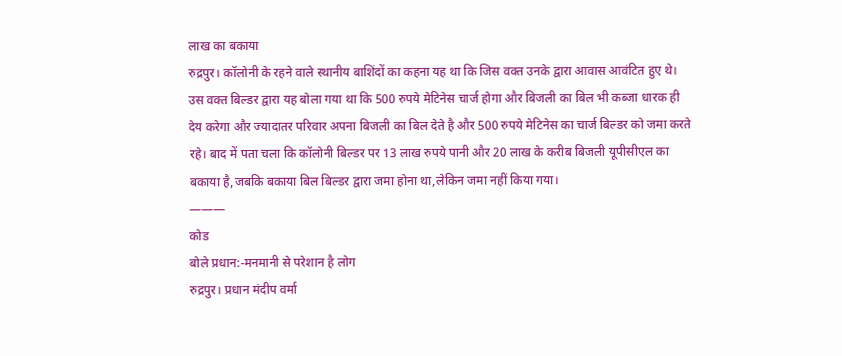लाख का बकाया
रुद्रपुर। कॉलोनी के रहने वाले स्थानीय बाशिंदों का कहना यह था कि जिस वक्त उनके द्वारा आवास आवंटित हुए थे। उस वक्त बिल्डर द्वारा यह बोला गया था कि 500 रुपये मेटिनेस चार्ज होगा और बिजली का बिल भी कब्जा धारक ही देय करेगा और ज्यादातर परिवार अपना बिजली का बिल देते है और 500 रुपये मेटिनेस का चार्ज बिल्डर को जमा करते रहे। बाद में पता चला कि कॉलोनी बिल्डर पर 13 लाख रुपये पानी और 20 लाख के करीब बिजली यूपीसीएल का बकाया है,जबकि बकाया बिल बिल्डर द्वारा जमा होना था,लेकिन जमा नहीं किया गया।
———
कोड
बोले प्रधान:-मनमानी से परेशान है लोग
रुद्रपुर। प्रधान मंदीप वर्मा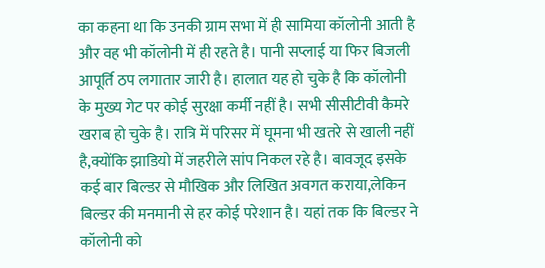का कहना था कि उनकी ग्राम सभा में ही सामिया कॉलोनी आती है और वह भी कॉलोनी में ही रहते है। पानी सप्लाई या फिर बिजली आपूर्ति ठप लगातार जारी है। हालात यह हो चुके है कि कॉलोनी के मुख्य गेट पर कोई सुरक्षा कर्मी नहीं है। सभी सीसीटीवी कैमरे खराब हो चुके है। रात्रि में परिसर में घूमना भी खतरे से खाली नहीं है,क्योंकि झाडियो में जहरीले सांप निकल रहे है। बावजूद इसके कई बार बिल्डर से मौखिक और लिखित अवगत कराया,लेकिन बिल्डर की मनमानी से हर कोई परेशान है। यहां तक कि बिल्डर ने कॉलोनी को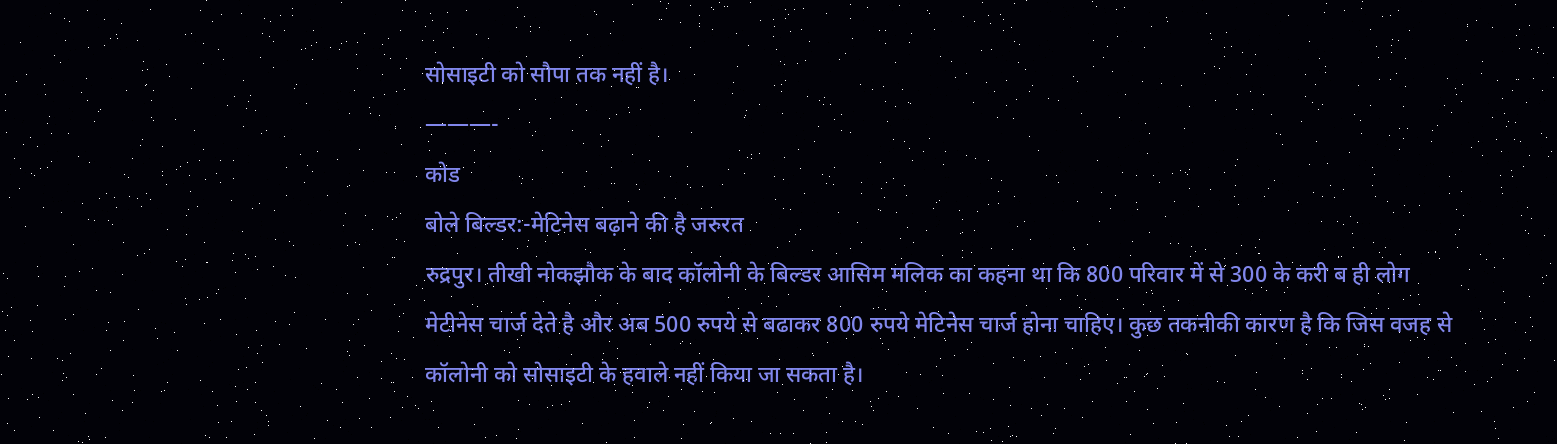सोसाइटी को सौपा तक नहीं है।
———-
कोड
बोले बिल्डर:-मेटिनेस बढ़ाने की है जरुरत
रुद्रपुर। तीखी नोकझौक के बाद कॉलोनी के बिल्डर आसिम मलिक का कहना था कि 800 परिवार में से 300 के करी ब ही लोग मेटीनेस चार्ज देते है और अब 500 रुपये से बढाकर 800 रुपये मेटिनेस चार्ज होना चाहिए। कुछ तकनीकी कारण है कि जिस वजह से कॉलोनी को सोसाइटी के हवाले नहीं किया जा सकता है।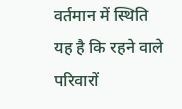वर्तमान में स्थिति यह है कि रहने वाले परिवारों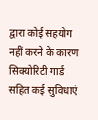द्वारा कोई सहयोग नहीं करने के कारण सिक्योरिटी गार्ड सहित कई सुविधाएं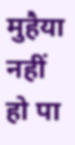मुहैया नहीं हो पा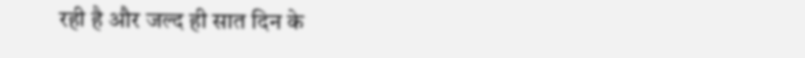रही है और जल्द ही सात दिन के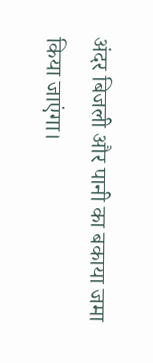अंदर बिजली और पानी का बकाया जमा किया जाएंगा।